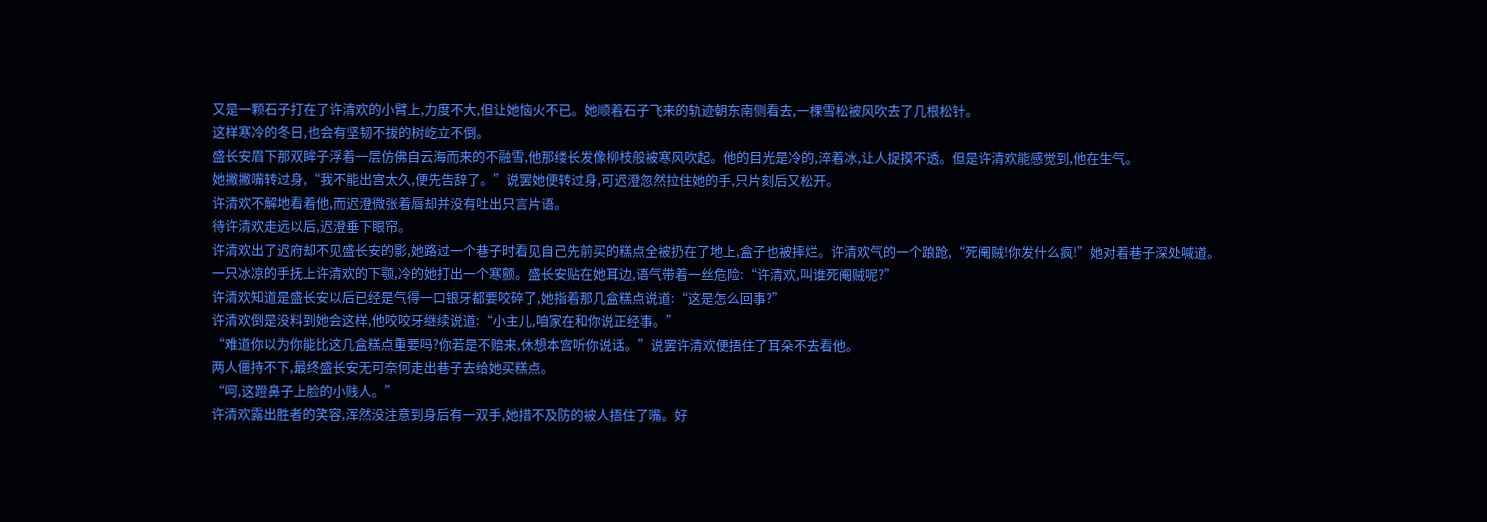又是一颗石子打在了许清欢的小臂上,力度不大,但让她恼火不已。她顺着石子飞来的轨迹朝东南侧看去,一棵雪松被风吹去了几根松针。
这样寒冷的冬日,也会有坚韧不拔的树屹立不倒。
盛长安眉下那双眸子浮着一层仿佛自云海而来的不融雪,他那缕长发像柳枝般被寒风吹起。他的目光是冷的,淬着冰,让人捉摸不透。但是许清欢能感觉到,他在生气。
她撇撇嘴转过身,“我不能出宫太久,便先告辞了。”说罢她便转过身,可迟澄忽然拉住她的手,只片刻后又松开。
许清欢不解地看着他,而迟澄微张着唇却并没有吐出只言片语。
待许清欢走远以后,迟澄垂下眼帘。
许清欢出了迟府却不见盛长安的影,她路过一个巷子时看见自己先前买的糕点全被扔在了地上,盒子也被摔烂。许清欢气的一个踉跄,“死阉贼!你发什么疯!”她对着巷子深处喊道。
一只冰凉的手抚上许清欢的下颚,冷的她打出一个寒颤。盛长安贴在她耳边,语气带着一丝危险:“许清欢,叫谁死阉贼呢?”
许清欢知道是盛长安以后已经是气得一口银牙都要咬碎了,她指着那几盒糕点说道:“这是怎么回事?”
许清欢倒是没料到她会这样,他咬咬牙继续说道:“小主儿,咱家在和你说正经事。”
“难道你以为你能比这几盒糕点重要吗?你若是不赔来,休想本宫听你说话。”说罢许清欢便捂住了耳朵不去看他。
两人僵持不下,最终盛长安无可奈何走出巷子去给她买糕点。
“呵,这蹬鼻子上脸的小贱人。”
许清欢露出胜者的笑容,浑然没注意到身后有一双手,她措不及防的被人捂住了嘴。好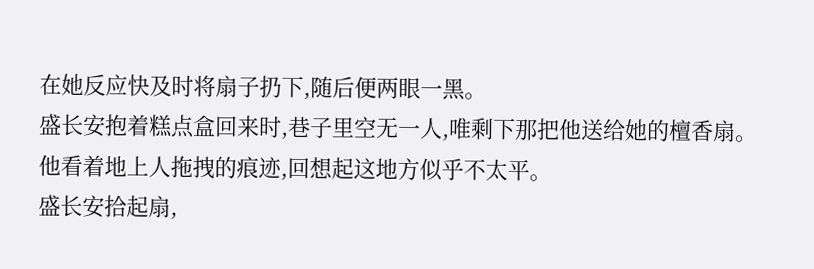在她反应快及时将扇子扔下,随后便两眼一黑。
盛长安抱着糕点盒回来时,巷子里空无一人,唯剩下那把他送给她的檀香扇。
他看着地上人拖拽的痕迹,回想起这地方似乎不太平。
盛长安拾起扇,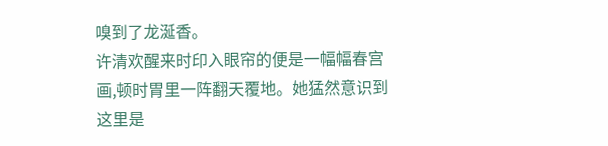嗅到了龙涎香。
许清欢醒来时印入眼帘的便是一幅幅春宫画,顿时胃里一阵翻天覆地。她猛然意识到这里是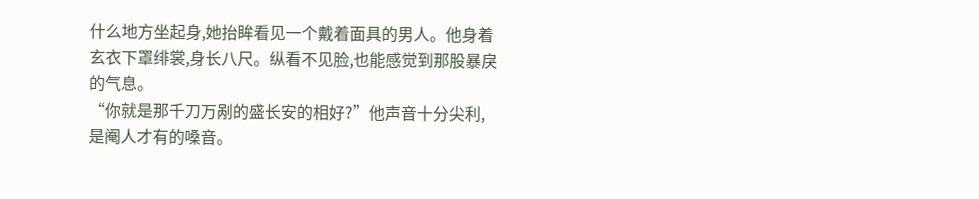什么地方坐起身,她抬眸看见一个戴着面具的男人。他身着玄衣下罩绯裳,身长八尺。纵看不见脸,也能感觉到那股暴戾的气息。
“你就是那千刀万剐的盛长安的相好?”他声音十分尖利,是阉人才有的嗓音。